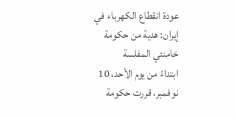عودة انقطاع الكهرباء في إيران: هدية من حكومة خامنئي المفلسة
ابتداءً من يوم الأحد، 10 نوفمبر، قررت حكومة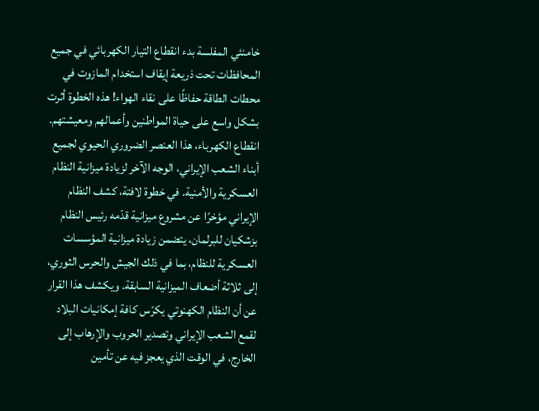خامنئي المفلسة بدء انقطاع التيار الكهربائي في جميع المحافظات تحت ذريعة إيقاف استخدام المازوت في محطات الطاقة حفاظًا على نقاء الهواء! هذه الخطوة أثرت بشكل واسع على حياة المواطنين وأعمالهم ومعيشتهم.
انقطاع الكهرباء، هذا العنصر الضروري الحيوي لجميع أبناء الشعب الإيراني، الوجه الآخر لزيادة ميزانية النظام العسكرية والأمنية. في خطوة لافتة، كشف النظام الإيراني مؤخرًا عن مشروع ميزانية قدّمه رئيس النظام بزشكيان للبرلمان، يتضمن زيادة ميزانية المؤسسات العسكرية للنظام، بما في ذلك الجيش والحرس الثوري، إلى ثلاثة أضعاف الميزانية السابقة. ويكشف هذا القرار عن أن النظام الكهنوتي يكرّس كافة إمكانيات البلاد لقمع الشعب الإيراني وتصدير الحروب والإرهاب إلى الخارج، في الوقت الذي يعجز فيه عن تأمين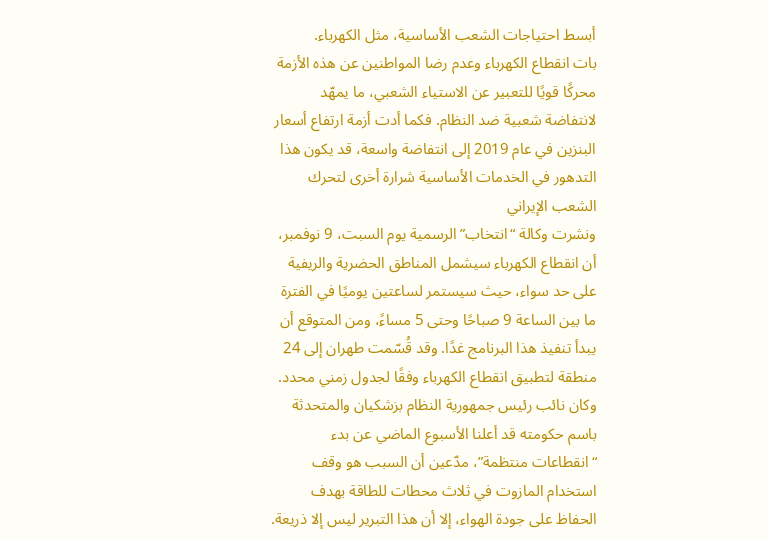أبسط احتياجات الشعب الأساسية، مثل الكهرباء.
بات انقطاع الكهرباء وعدم رضا المواطنين عن هذه الأزمة محركًا قويًا للتعبير عن الاستياء الشعبي، ما يمهّد لانتفاضة شعبية ضد النظام. فكما أدت أزمة ارتفاع أسعار البنزين في عام 2019 إلى انتفاضة واسعة، قد يكون هذا التدهور في الخدمات الأساسية شرارة أخرى لتحرك الشعب الإيراني
ونشرت وكالة “انتخاب” الرسمية يوم السبت، 9 نوفمبر، أن انقطاع الكهرباء سيشمل المناطق الحضرية والريفية على حد سواء، حيث سيستمر لساعتين يوميًا في الفترة ما بين الساعة 9 صباحًا وحتى 5 مساءً، ومن المتوقع أن يبدأ تنفيذ هذا البرنامج غدًا. وقد قُسّمت طهران إلى 24 منطقة لتطبيق انقطاع الكهرباء وفقًا لجدول زمني محدد.
وكان نائب رئيس جمهورية النظام بزشكيان والمتحدثة باسم حكومته قد أعلنا الأسبوع الماضي عن بدء “انقطاعات منتظمة”، مدّعين أن السبب هو وقف استخدام المازوت في ثلاث محطات للطاقة بهدف الحفاظ على جودة الهواء، إلا أن هذا التبرير ليس إلا ذريعة.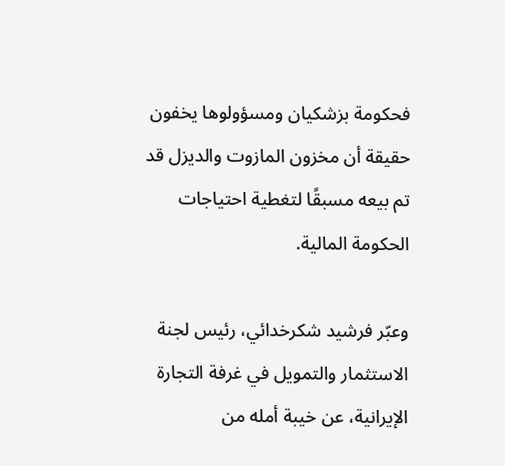فحكومة بزشكيان ومسؤولوها يخفون حقيقة أن مخزون المازوت والديزل قد تم بيعه مسبقًا لتغطية احتياجات الحكومة المالية.

وعبّر فرشيد شكرخدائي، رئيس لجنة الاستثمار والتمويل في غرفة التجارة الإيرانية، عن خيبة أمله من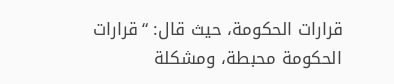قرارات الحكومة، حيث قال: “قرارات الحكومة محبطة، ومشكلة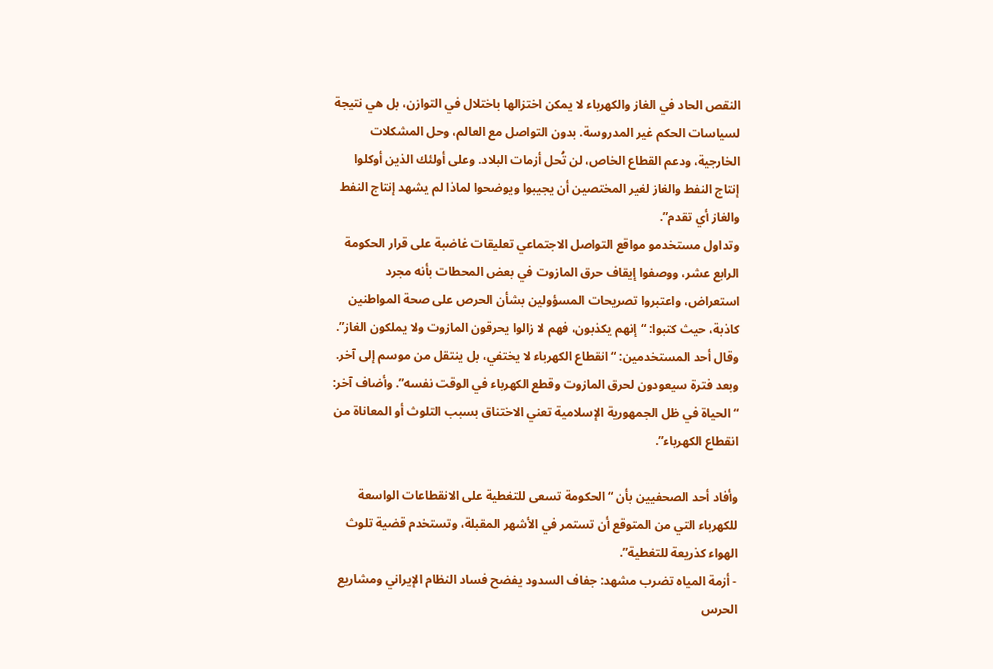النقص الحاد في الغاز والكهرباء لا يمكن اختزالها باختلال في التوازن، بل هي نتيجة لسياسات الحكم غير المدروسة. بدون التواصل مع العالم، وحل المشكلات الخارجية، ودعم القطاع الخاص، لن تُحل أزمات البلاد. وعلى أولئك الذين أوكلوا إنتاج النفط والغاز لغير المختصين أن يجيبوا ويوضحوا لماذا لم يشهد إنتاج النفط والغاز أي تقدم”.
وتداول مستخدمو مواقع التواصل الاجتماعي تعليقات غاضبة على قرار الحكومة الرابع عشر، ووصفوا إيقاف حرق المازوت في بعض المحطات بأنه مجرد استعراض، واعتبروا تصريحات المسؤولين بشأن الحرص على صحة المواطنين كاذبة، حيث كتبوا: “إنهم يكذبون، فهم لا زالوا يحرقون المازوت ولا يملكون الغاز”.
وقال أحد المستخدمين: “انقطاع الكهرباء لا يختفي، بل ينتقل من موسم إلى آخر. وبعد فترة سيعودون لحرق المازوت وقطع الكهرباء في الوقت نفسه”. وأضاف آخر: “الحياة في ظل الجمهورية الإسلامية تعني الاختناق بسبب التلوث أو المعاناة من انقطاع الكهرباء”.

وأفاد أحد الصحفيين بأن “الحكومة تسعى للتغطية على الانقطاعات الواسعة للكهرباء التي من المتوقع أن تستمر في الأشهر المقبلة، وتستخدم قضية تلوث الهواء كذريعة للتغطية”.
- أزمة المياه تضرب مشهد: جفاف السدود يفضح فساد النظام الإيراني ومشاريع الحرس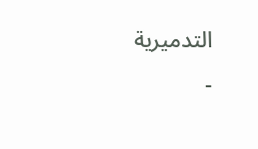التدميرية
-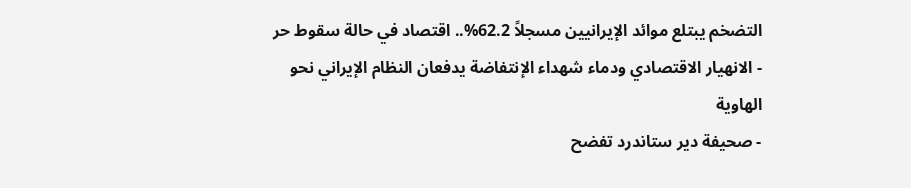التضخم يبتلع موائد الإيرانيين مسجلاً 62.2%.. اقتصاد في حالة سقوط حر
- الانهيار الاقتصادي ودماء شهداء الإنتفاضة يدفعان النظام الإيراني نحو الهاوية
- صحيفة دير ستاندرد تفضح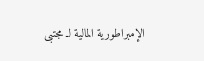الإمبراطورية المالية لـ مجتبى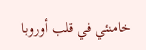خامنئي في قلب أوروبا